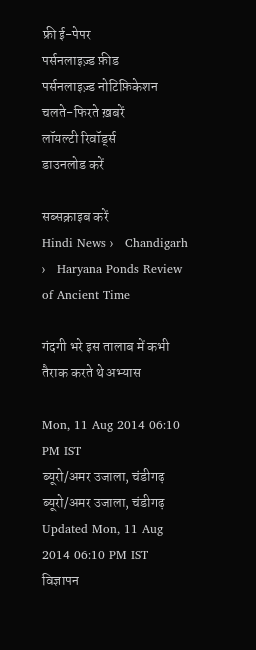फ्री ई-पेपर
पर्सनलाइज़्ड फ़ीड
पर्सनलाइज़्ड नोटिफ़िकेशन
चलते-फिरते ख़बरें
लॉयल्टी रिवॉर्ड्स
डाउनलोड करें

सब्सक्राइब करें
Hindi News ›   Chandigarh ›   Haryana Ponds Review of Ancient Time

गंदगी भरे इस तालाब में कभी तैराक करते थे अभ्यास

Mon, 11 Aug 2014 06:10 PM IST
ब्यूरो/अमर उजाला, चंडीगढ़
ब्यूरो/अमर उजाला, चंडीगढ़ Updated Mon, 11 Aug 2014 06:10 PM IST
विज्ञापन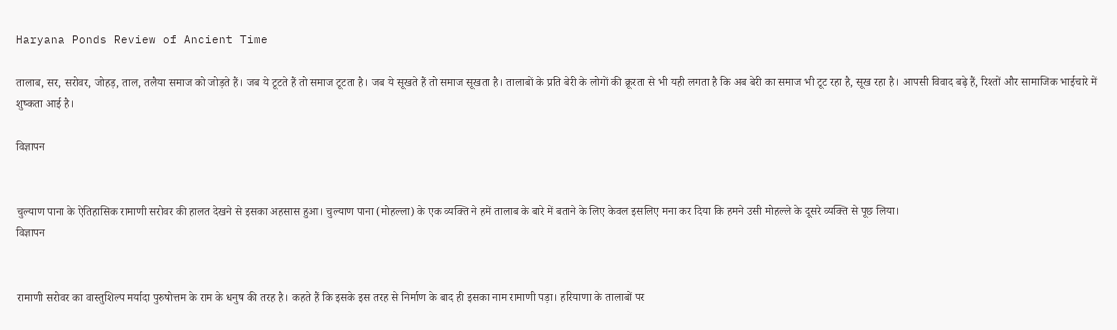Haryana Ponds Review of Ancient Time

तालाब, सर, सरोवर, जोहड़, ताल, तलैया समाज को जोड़ते हैं। जब ये टूटते हैं तो समाज टूटता है। जब ये सूखते हैं तो समाज सूखता है। तालाबों के प्रति बेरी के लोगों की क्रूरता से भी यही लगता है कि अब बेरी का समाज भी टूट रहा है, सूख रहा है। आपसी विवाद बढ़े हैं, रिश्तों और सामाजिक भाईचारे में शुष्कता आई है।

विज्ञापन


चुल्याण पाना के ऐतिहासिक रामाणी सरोवर की हालत देखने से इसका अहसास हुआ। चुल्याण पाना (मोहल्ला) के एक व्यक्ति ने हमें तालाब के बारे में बताने के लिए केवल इसलिए मना कर दिया कि हमने उसी मोहल्ले के दूसरे व्यक्ति से पूछ लिया।
विज्ञापन


रामाणी सरोवर का वास्तुशिल्प मर्यादा पुरुषोत्तम के राम के धनुष की तरह है। कहते हैं कि इसके इस तरह से निर्माण के बाद ही इसका नाम रामाणी पड़ा। हरियाणा के तालाबों पर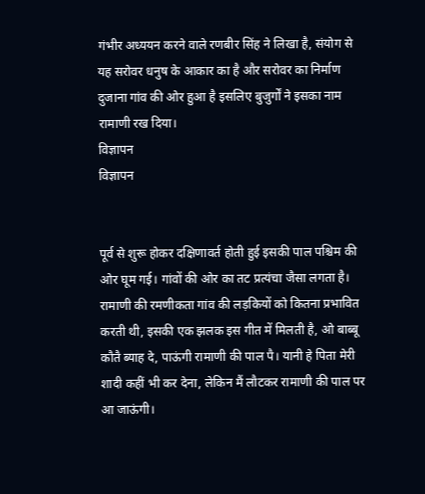गंभीर अध्ययन करने वाले रणबीर सिंह ने लिखा है, संयोग से यह सरोवर धनुष के आकार का है और सरोवर का निर्माण दुजाना गांव की ओर हुआ है इसलिए बुजुर्गों ने इसका नाम रामाणी रख दिया।
विज्ञापन
विज्ञापन


पूर्व से शुरू होकर दक्षिणावर्त होती हुई इसकी पाल पश्चिम की ओर घूम गई। गांवों की ओर का तट प्रत्यंचा जैसा लगता है। रामाणी की रमणीकता गांव की लड़कियों को कितना प्रभावित करती थी, इसकी एक झलक इस गीत में मिलती है, ओ बाब्बू कौतै ब्याह दे, पाऊंगी रामाणी की पाल पै। यानी हे पिता मेरी शादी कहीं भी कर देना, लेकिन मैं लौटकर रामाणी की पाल पर आ जाऊंगी।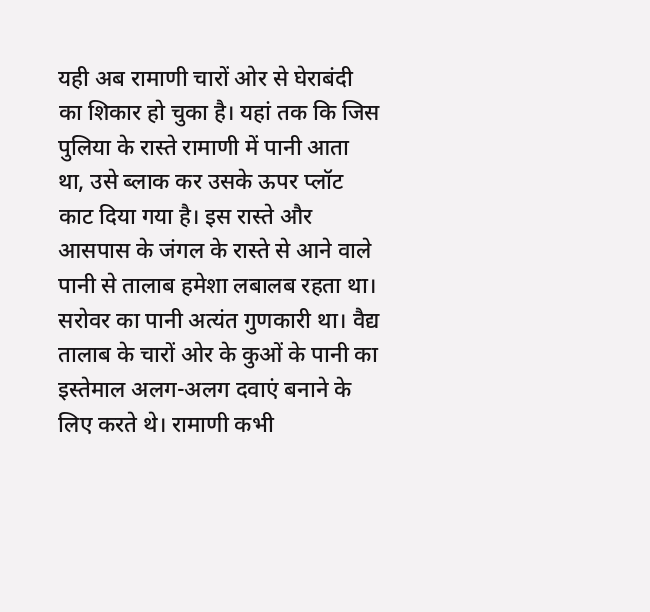यही अब रामाणी चारों ओर से घेराबंदी का शिकार हो चुका है। यहां तक कि जिस पुलिया के रास्ते रामाणी में पानी आता था, उसे ब्लाक कर उसके ऊपर प्लॉट काट दिया गया है। इस रास्ते और आसपास के जंगल के रास्ते से आने वाले पानी से तालाब हमेशा लबालब रहता था। सरोवर का पानी अत्यंत गुणकारी था। वैद्य तालाब के चारों ओर के कुओं के पानी का इस्तेमाल अलग-अलग दवाएं बनाने के लिए करते थे। रामाणी कभी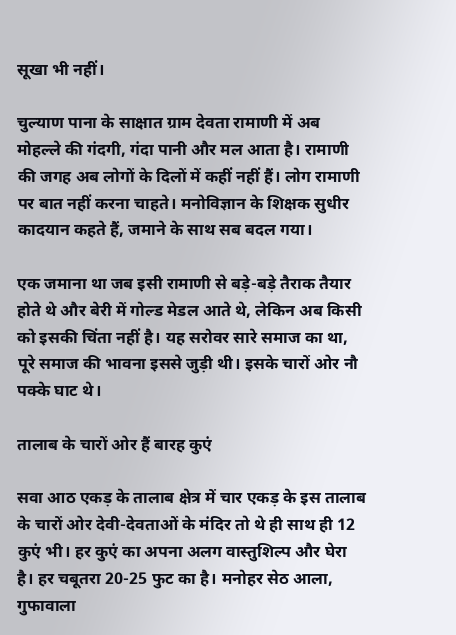सूखा भी नहीं।

चुल्याण पाना के साक्षात ग्राम देवता रामाणी में अब मोहल्ले की गंदगी, गंदा पानी और मल आता है। रामाणी की जगह अब लोगों के दिलों में कहीं नहीं हैं। लोग रामाणी पर बात नहीं करना चाहते। मनोविज्ञान के शिक्षक सुधीर कादयान कहते हैं, जमाने के साथ सब बदल गया।

एक जमाना था जब इसी रामाणी से बड़े-बड़े तैराक तैयार होते थे और बेरी में गोल्ड मेडल आते थे, लेकिन अब किसी को इसकी चिंता नहीं है। यह सरोवर सारे समाज का था, पूरे समाज की भावना इससे जुड़ी थी। इसके चारों ओर नौ पक्के घाट थे।

तालाब के चारों ओर हैं बारह कुएं

सवा आठ एकड़ के तालाब क्षेत्र में चार एकड़ के इस तालाब के चारों ओर देवी-देवताओं के मंदिर तो थे ही साथ ही 12 कुएं भी। हर कुएं का अपना अलग वास्तुशिल्प और घेरा है। हर चबूतरा 20-25 फुट का है। मनोहर सेठ आला, गुफावाला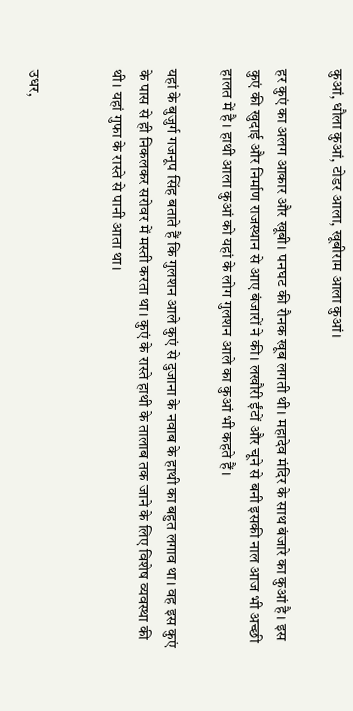कुआं, धौला कुआं, टोडर आला, खूबीराम आला कुआं।

हर कुएं का अलग आकार और खूबी। पनघट की रौनक खूब लगती थी। महादेव मंदिर के साथ बंजारे का कुआं है। इस कुएं की खुदाई और निर्माण राजस्थान से आए बंजारों ने की। लखौरी ईंटों और चूने से बनी इसकी नाल आज भी अच्छी हालत में है। हाथी आला कुआं को यहां के लोग गुलशन आले का कुआं भी कहते हैं।

यहां के बुजुर्ग गजनूप सिंह बताते हैं कि गुलशन आले कुएं से दुजाना के नवाब के हाथी का बहुत लगाव था। वह इस कुएं के पास से ही निकलकर सरोवर में मस्ती करता था। कुएं के रास्ते हाथी के तालाब तक जाने के लिए विशेष व्यवस्था की थी। यहां गुफा के रास्ते से पानी आता था।


उधर,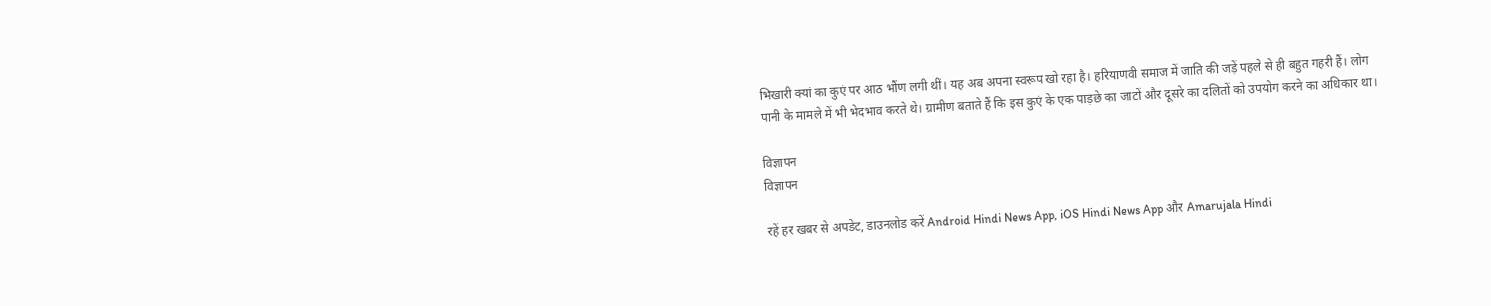भिखारी क्यां का कुएं पर आठ भौंण लगी थीं। यह अब अपना स्वरूप खो रहा है। हरियाणवी समाज में जाति की जड़ें पहले से ही बहुत गहरी हैं। लोग पानी के मामले में भी भेदभाव करते थे। ग्रामीण बताते हैं कि इस कुएं के एक पाड़छे का जाटों और दूसरे का दलितों को उपयोग करने का अधिकार था।

विज्ञापन
विज्ञापन

रहें हर खबर से अपडेट, डाउनलोड करें Android Hindi News App, iOS Hindi News App और Amarujala Hindi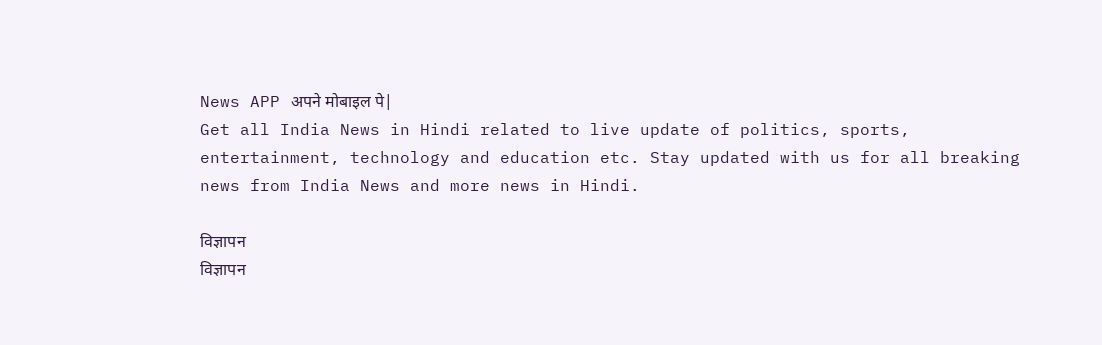News APP अपने मोबाइल पे|
Get all India News in Hindi related to live update of politics, sports, entertainment, technology and education etc. Stay updated with us for all breaking news from India News and more news in Hindi.

विज्ञापन
विज्ञापन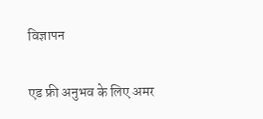विज्ञापन

एड फ्री अनुभव के लिए अमर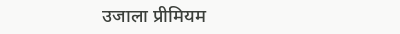उजाला प्रीमियम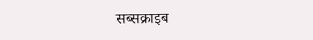सब्सक्राइब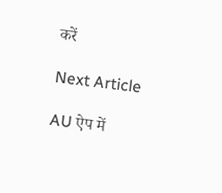करें

Next Article

AU ऐप में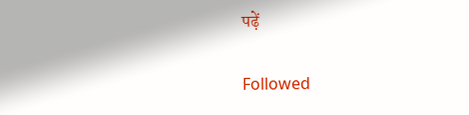पढ़ें

Followed